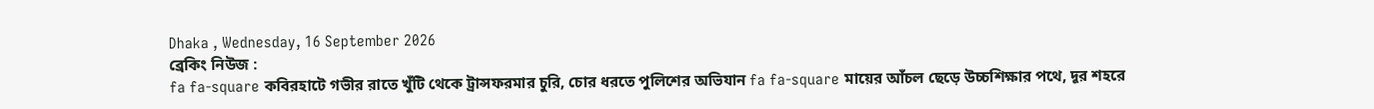Dhaka , Wednesday, 16 September 2026
ব্রেকিং নিউজ :
fa fa-square কবিরহাটে গভীর রাতে খুঁটি থেকে ট্রান্সফরমার চুরি, চোর ধরতে পুলিশের অভিযান fa fa-square মায়ের আঁচল ছেড়ে উচ্চশিক্ষার পথে, দূর শহরে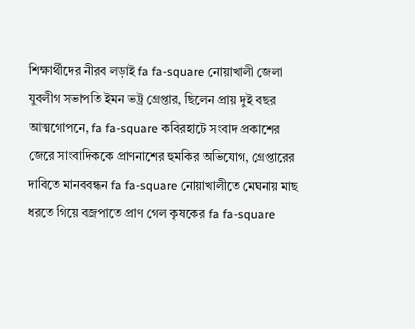শিক্ষার্থীদের নীরব লড়াই fa fa-square নোয়াখালী জেলা যুবলীগ সভাপতি ইমন ভট্র গ্রেপ্তার, ছিলেন প্রায় দুই বছর আত্মগোপনে, fa fa-square কবিরহাটে সংবাদ প্রকাশের জেরে সাংবাদিককে প্রাণনাশের হুমকির অভিযোগ, গ্রেপ্তারের দাবিতে মানববন্ধন fa fa-square নোয়াখালীতে মেঘনায় মাছ ধরতে গিয়ে বজ্রপাতে প্রাণ গেল কৃষকের fa fa-square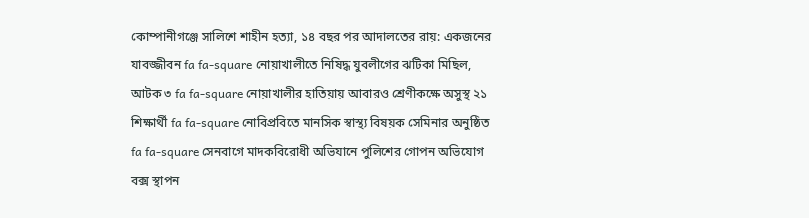কোম্পানীগঞ্জে সালিশে শাহীন হত্যা, ১৪ বছর পর আদালতের রায়: একজনের যাবজ্জীবন fa fa-square নোয়াখালীতে নিষিদ্ধ যুবলীগের ঝটিকা মিছিল, আটক ৩ fa fa-square নোয়াখালীর হাতিয়ায় আবারও শ্রেণীকক্ষে অসুস্থ ২১ শিক্ষার্থী fa fa-square নোবিপ্রবিতে মানসিক স্বাস্থ্য বিষয়ক সেমিনার অনুষ্ঠিত fa fa-square সেনবাগে মাদকবিরোধী অভিযানে পুলিশের গোপন অভিযোগ বক্স স্থাপন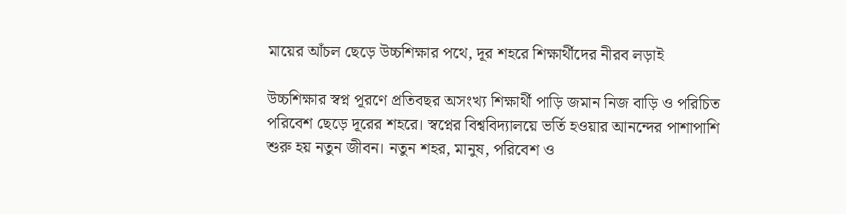মায়ের আঁচল ছেড়ে উচ্চশিক্ষার পথে, দূর শহরে শিক্ষার্থীদের নীরব লড়াই

উচ্চশিক্ষার স্বপ্ন পূরণে প্রতিবছর অসংখ্য শিক্ষার্থী পাড়ি জমান নিজ বাড়ি ও পরিচিত পরিবেশ ছেড়ে দূরের শহরে। স্বপ্নের বিশ্ববিদ্যালয়ে ভর্তি হওয়ার আনন্দের পাশাপাশি শুরু হয় নতুন জীবন। নতুন শহর, মানুষ, পরিবেশ ও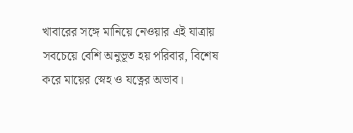খাবারের সঙ্গে মানিয়ে নেওয়ার এই যাত্রায় সবচেয়ে বেশি অনুভূত হয় পরিবার, বিশেষ করে মায়ের স্নেহ ও যত্নের অভাব।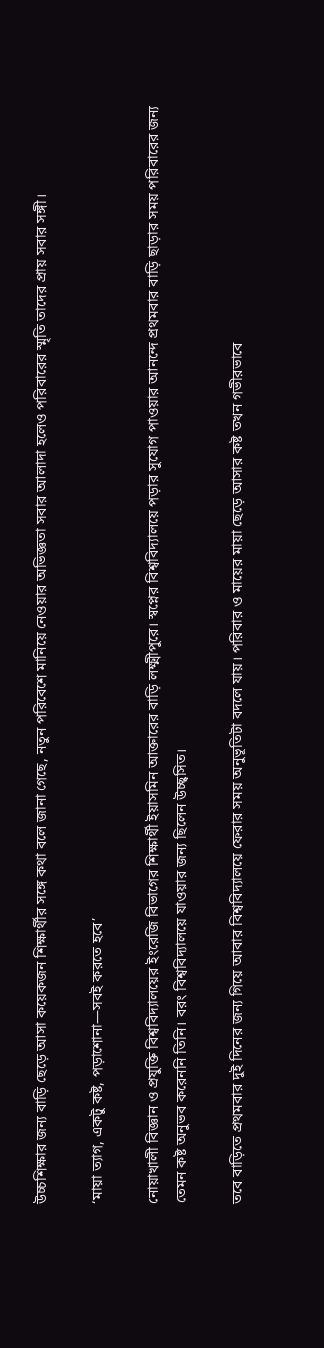উচ্চশিক্ষার জন্য বাড়ি ছেড়ে আসা কয়েকজন শিক্ষার্থীর সঙ্গে কথা বলে জানা গেছে, নতুন পরিবেশে মানিয়ে নেওয়ার অভিজ্ঞতা সবার আলাদা হলেও পরিবারের স্মৃতি তাদের প্রায় সবার সঙ্গী।

‘মায়া ত্যাগ, একটু কষ্ট, পড়াশোনা—সবই করতে হবে’

নোয়াখালী বিজ্ঞান ও প্রযুক্তি বিশ্ববিদ্যালয়ের ইংরেজি বিভাগের শিক্ষার্থী ইয়াসমিন আক্তারের বাড়ি লক্ষ্মীপুরে। স্বপ্নের বিশ্ববিদ্যালয়ে পড়ার সুযোগ পাওয়ার আনন্দে প্রথমবার বাড়ি ছাড়ার সময় পরিবারের জন্য তেমন কষ্ট অনুভব করেননি তিনি। বরং বিশ্ববিদ্যালয়ে যাওয়ার জন্য ছিলেন উচ্ছ্বসিত।

তবে বাড়িতে প্রথমবার দুই দিনের জন্য গিয়ে আবার বিশ্ববিদ্যালয়ে ফেরার সময় অনুভূতিটা বদলে যায়। পরিবার ও মায়ের মায়া ছেড়ে আসার কষ্ট তখন গভীরভাবে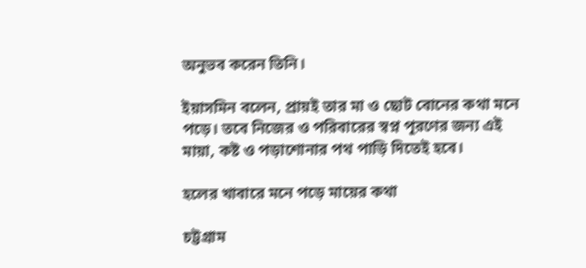অনুভব করেন তিনি।

ইয়াসমিন বলেন, প্রায়ই তার মা ও ছোট বোনের কথা মনে পড়ে। তবে নিজের ও পরিবারের স্বপ্ন পূরণের জন্য এই মায়া, কষ্ট ও পড়াশোনার পথ পাড়ি দিতেই হবে।

হলের খাবারে মনে পড়ে মায়ের কথা

চট্টগ্রাম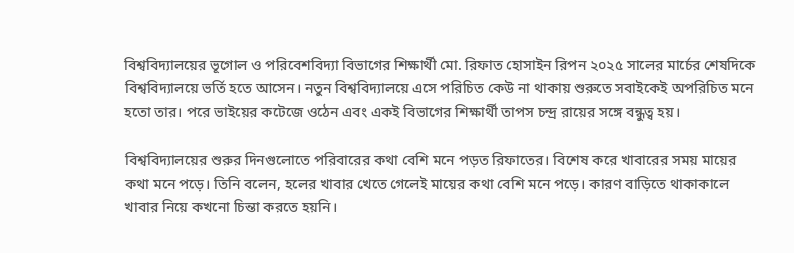বিশ্ববিদ্যালয়ের ভূগোল ও পরিবেশবিদ্যা বিভাগের শিক্ষার্থী মো. রিফাত হোসাইন রিপন ২০২৫ সালের মার্চের শেষদিকে বিশ্ববিদ্যালয়ে ভর্তি হতে আসেন। নতুন বিশ্ববিদ্যালয়ে এসে পরিচিত কেউ না থাকায় শুরুতে সবাইকেই অপরিচিত মনে হতো তার। পরে ভাইয়ের কটেজে ওঠেন এবং একই বিভাগের শিক্ষার্থী তাপস চন্দ্র রায়ের সঙ্গে বন্ধুত্ব হয়।

বিশ্ববিদ্যালয়ের শুরুর দিনগুলোতে পরিবারের কথা বেশি মনে পড়ত রিফাতের। বিশেষ করে খাবারের সময় মায়ের কথা মনে পড়ে। তিনি বলেন, হলের খাবার খেতে গেলেই মায়ের কথা বেশি মনে পড়ে। কারণ বাড়িতে থাকাকালে খাবার নিয়ে কখনো চিন্তা করতে হয়নি।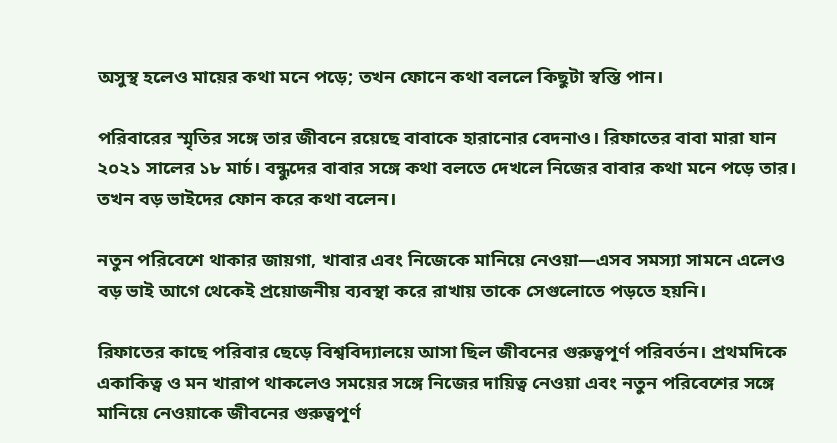অসুস্থ হলেও মায়ের কথা মনে পড়ে; তখন ফোনে কথা বললে কিছুটা স্বস্তি পান।

পরিবারের স্মৃতির সঙ্গে তার জীবনে রয়েছে বাবাকে হারানোর বেদনাও। রিফাতের বাবা মারা যান ২০২১ সালের ১৮ মার্চ। বন্ধুদের বাবার সঙ্গে কথা বলতে দেখলে নিজের বাবার কথা মনে পড়ে তার। তখন বড় ভাইদের ফোন করে কথা বলেন।

নতুন পরিবেশে থাকার জায়গা, খাবার এবং নিজেকে মানিয়ে নেওয়া—এসব সমস্যা সামনে এলেও বড় ভাই আগে থেকেই প্রয়োজনীয় ব্যবস্থা করে রাখায় তাকে সেগুলোতে পড়তে হয়নি।

রিফাতের কাছে পরিবার ছেড়ে বিশ্ববিদ্যালয়ে আসা ছিল জীবনের গুরুত্বপূর্ণ পরিবর্তন। প্রথমদিকে একাকিত্ব ও মন খারাপ থাকলেও সময়ের সঙ্গে নিজের দায়িত্ব নেওয়া এবং নতুন পরিবেশের সঙ্গে মানিয়ে নেওয়াকে জীবনের গুরুত্বপূর্ণ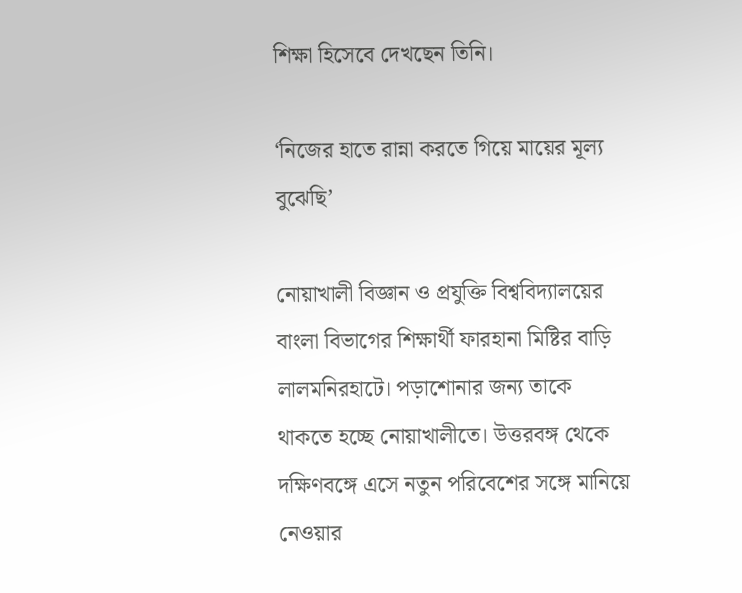শিক্ষা হিসেবে দেখছেন তিনি।

‘নিজের হাতে রান্না করতে গিয়ে মায়ের মূল্য বুঝেছি’

নোয়াখালী বিজ্ঞান ও প্রযুক্তি বিশ্ববিদ্যালয়ের বাংলা বিভাগের শিক্ষার্থী ফারহানা মিষ্টির বাড়ি লালমনিরহাটে। পড়াশোনার জন্য তাকে থাকতে হচ্ছে নোয়াখালীতে। উত্তরবঙ্গ থেকে দক্ষিণবঙ্গে এসে নতুন পরিবেশের সঙ্গে মানিয়ে নেওয়ার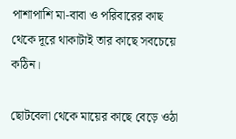পাশাপাশি মা-বাবা ও পরিবারের কাছ থেকে দূরে থাকাটাই তার কাছে সবচেয়ে কঠিন।

ছোটবেলা থেকে মায়ের কাছে বেড়ে ওঠা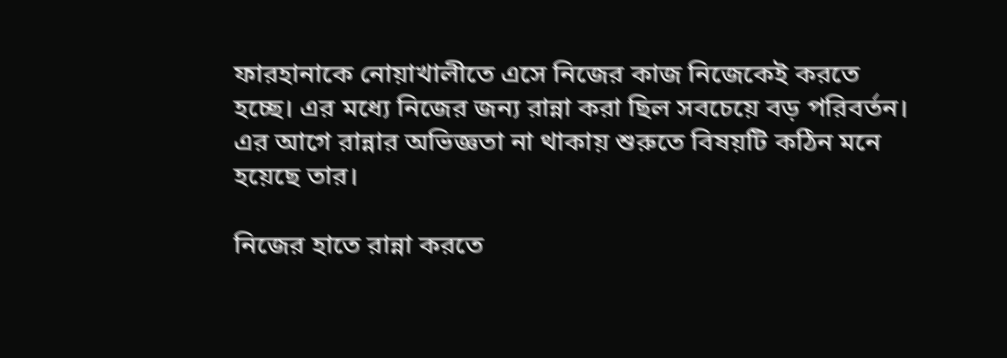ফারহানাকে নোয়াখালীতে এসে নিজের কাজ নিজেকেই করতে হচ্ছে। এর মধ্যে নিজের জন্য রান্না করা ছিল সবচেয়ে বড় পরিবর্তন। এর আগে রান্নার অভিজ্ঞতা না থাকায় শুরুতে বিষয়টি কঠিন মনে হয়েছে তার।

নিজের হাতে রান্না করতে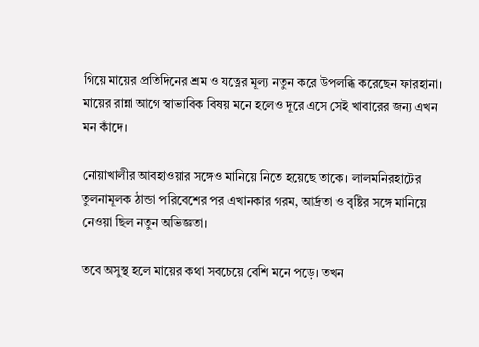গিয়ে মায়ের প্রতিদিনের শ্রম ও যত্নের মূল্য নতুন করে উপলব্ধি করেছেন ফারহানা। মায়ের রান্না আগে স্বাভাবিক বিষয় মনে হলেও দূরে এসে সেই খাবারের জন্য এখন মন কাঁদে।

নোয়াখালীর আবহাওয়ার সঙ্গেও মানিয়ে নিতে হয়েছে তাকে। লালমনিরহাটের তুলনামূলক ঠান্ডা পরিবেশের পর এখানকার গরম, আর্দ্রতা ও বৃষ্টির সঙ্গে মানিয়ে নেওয়া ছিল নতুন অভিজ্ঞতা।

তবে অসুস্থ হলে মায়ের কথা সবচেয়ে বেশি মনে পড়ে। তখন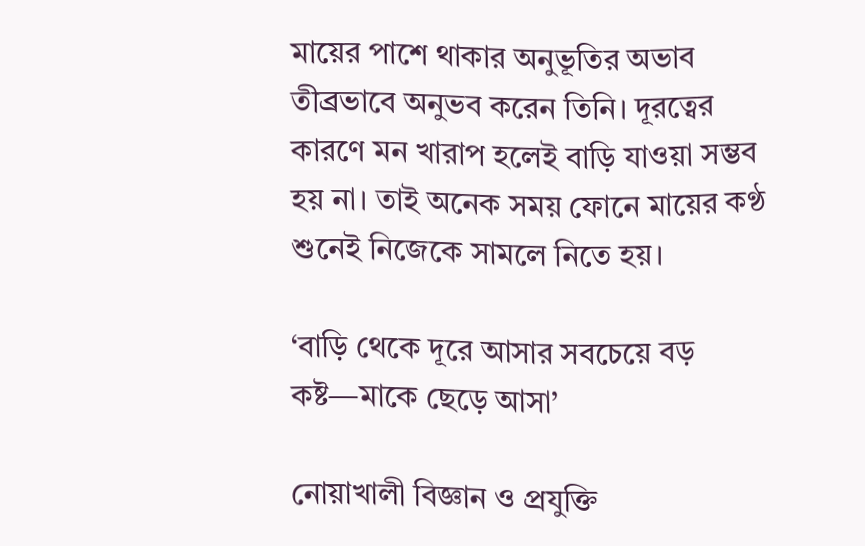মায়ের পাশে থাকার অনুভূতির অভাব তীব্রভাবে অনুভব করেন তিনি। দূরত্বের কারণে মন খারাপ হলেই বাড়ি যাওয়া সম্ভব হয় না। তাই অনেক সময় ফোনে মায়ের কণ্ঠ শুনেই নিজেকে সামলে নিতে হয়।

‘বাড়ি থেকে দূরে আসার সবচেয়ে বড় কষ্ট—মাকে ছেড়ে আসা’

নোয়াখালী বিজ্ঞান ও প্রযুক্তি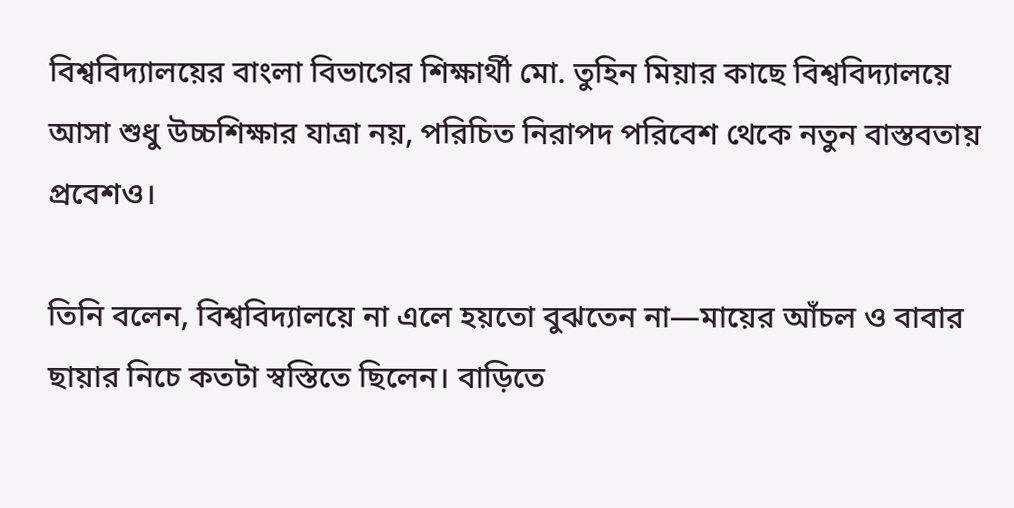বিশ্ববিদ্যালয়ের বাংলা বিভাগের শিক্ষার্থী মো. তুহিন মিয়ার কাছে বিশ্ববিদ্যালয়ে আসা শুধু উচ্চশিক্ষার যাত্রা নয়, পরিচিত নিরাপদ পরিবেশ থেকে নতুন বাস্তবতায় প্রবেশও।

তিনি বলেন, বিশ্ববিদ্যালয়ে না এলে হয়তো বুঝতেন না—মায়ের আঁচল ও বাবার ছায়ার নিচে কতটা স্বস্তিতে ছিলেন। বাড়িতে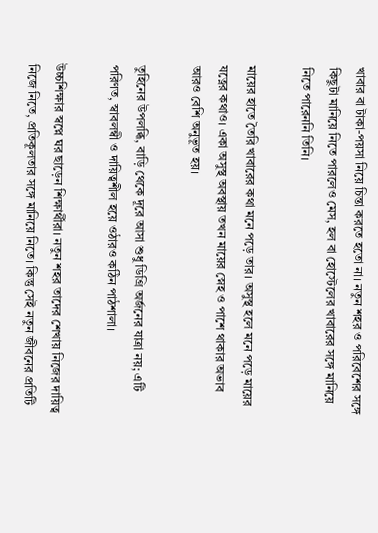খাবার বা টাকা-পয়সা নিয়ে চিন্তা করতে হতো না। নতুন শহর ও পরিবেশের সঙ্গে কিছুটা মানিয়ে নিতে পারলেও মেস, হল বা হোস্টেলের খাবারের সঙ্গে মানিয়ে নিতে পারেননি তিনি।

মায়ের হাতে তৈরি খাবারের কথা মনে পড়ে তার। অসুস্থ হলে মনে পড়ে মায়ের যত্নের কথাও। একা অসুস্থ অবস্থায় তখন মায়ের স্নেহ ও পাশে থাকার অভাব আরও বেশি অনুভূত হয়।

তুহিনের উপলব্ধি, বাড়ি থেকে দূরে আসা শুধু ডিগ্রি অর্জনের যাত্রা নয়; এটি পরিণত, স্বাবলম্বী ও দায়িত্বশীল হয়ে ওঠারও কঠিন পাঠশালা।

উচ্চশিক্ষার স্বপ্নে ঘর ছাড়েন শিক্ষার্থীরা। নতুন শহর তাদের শেখায় নিজের দায়িত্ব নিজে নিতে, প্রতিকূলতার সঙ্গে মানিয়ে নিতে। কিন্তু সেই নতুন জীবনের প্রতিটি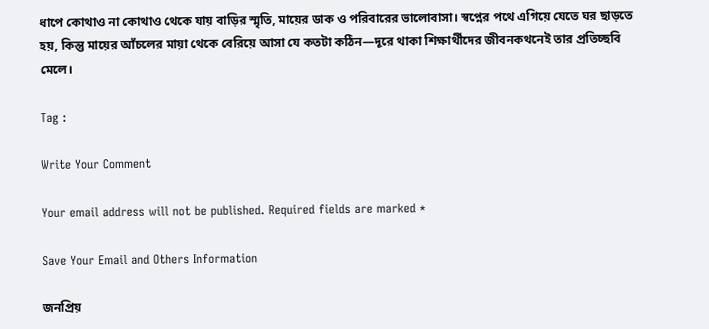ধাপে কোথাও না কোথাও থেকে যায় বাড়ির স্মৃতি, মায়ের ডাক ও পরিবারের ভালোবাসা। স্বপ্নের পথে এগিয়ে যেতে ঘর ছাড়তে হয়, কিন্তু মায়ের আঁচলের মায়া থেকে বেরিয়ে আসা যে কতটা কঠিন—দূরে থাকা শিক্ষার্থীদের জীবনকথনেই তার প্রতিচ্ছবি মেলে।

Tag :

Write Your Comment

Your email address will not be published. Required fields are marked *

Save Your Email and Others Information

জনপ্রিয়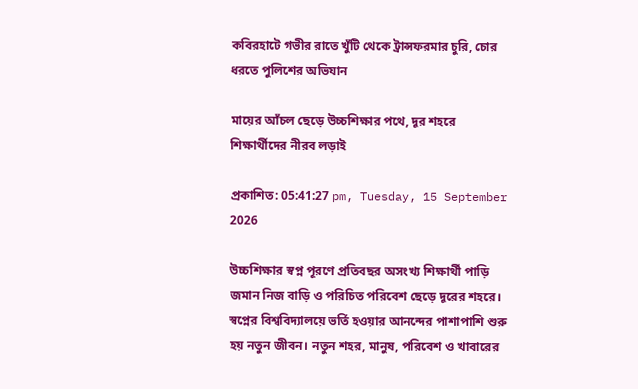কবিরহাটে গভীর রাতে খুঁটি থেকে ট্রান্সফরমার চুরি, চোর ধরতে পুলিশের অভিযান

মায়ের আঁচল ছেড়ে উচ্চশিক্ষার পথে, দূর শহরে শিক্ষার্থীদের নীরব লড়াই

প্রকাশিত: 05:41:27 pm, Tuesday, 15 September 2026

উচ্চশিক্ষার স্বপ্ন পূরণে প্রতিবছর অসংখ্য শিক্ষার্থী পাড়ি জমান নিজ বাড়ি ও পরিচিত পরিবেশ ছেড়ে দূরের শহরে। স্বপ্নের বিশ্ববিদ্যালয়ে ভর্তি হওয়ার আনন্দের পাশাপাশি শুরু হয় নতুন জীবন। নতুন শহর, মানুষ, পরিবেশ ও খাবারের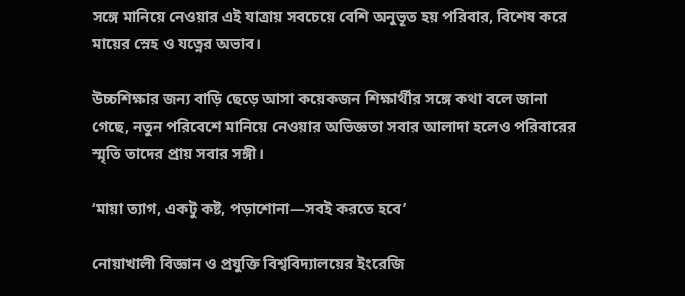সঙ্গে মানিয়ে নেওয়ার এই যাত্রায় সবচেয়ে বেশি অনুভূত হয় পরিবার, বিশেষ করে মায়ের স্নেহ ও যত্নের অভাব।

উচ্চশিক্ষার জন্য বাড়ি ছেড়ে আসা কয়েকজন শিক্ষার্থীর সঙ্গে কথা বলে জানা গেছে, নতুন পরিবেশে মানিয়ে নেওয়ার অভিজ্ঞতা সবার আলাদা হলেও পরিবারের স্মৃতি তাদের প্রায় সবার সঙ্গী।

‘মায়া ত্যাগ, একটু কষ্ট, পড়াশোনা—সবই করতে হবে’

নোয়াখালী বিজ্ঞান ও প্রযুক্তি বিশ্ববিদ্যালয়ের ইংরেজি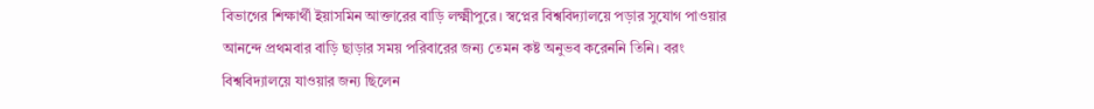বিভাগের শিক্ষার্থী ইয়াসমিন আক্তারের বাড়ি লক্ষ্মীপুরে। স্বপ্নের বিশ্ববিদ্যালয়ে পড়ার সুযোগ পাওয়ার আনন্দে প্রথমবার বাড়ি ছাড়ার সময় পরিবারের জন্য তেমন কষ্ট অনুভব করেননি তিনি। বরং বিশ্ববিদ্যালয়ে যাওয়ার জন্য ছিলেন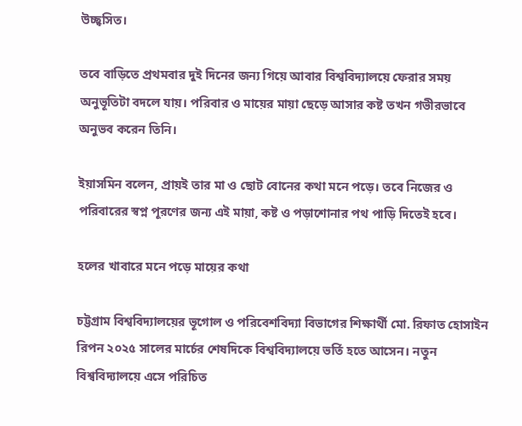উচ্ছ্বসিত।

তবে বাড়িতে প্রথমবার দুই দিনের জন্য গিয়ে আবার বিশ্ববিদ্যালয়ে ফেরার সময় অনুভূতিটা বদলে যায়। পরিবার ও মায়ের মায়া ছেড়ে আসার কষ্ট তখন গভীরভাবে অনুভব করেন তিনি।

ইয়াসমিন বলেন, প্রায়ই তার মা ও ছোট বোনের কথা মনে পড়ে। তবে নিজের ও পরিবারের স্বপ্ন পূরণের জন্য এই মায়া, কষ্ট ও পড়াশোনার পথ পাড়ি দিতেই হবে।

হলের খাবারে মনে পড়ে মায়ের কথা

চট্টগ্রাম বিশ্ববিদ্যালয়ের ভূগোল ও পরিবেশবিদ্যা বিভাগের শিক্ষার্থী মো. রিফাত হোসাইন রিপন ২০২৫ সালের মার্চের শেষদিকে বিশ্ববিদ্যালয়ে ভর্তি হতে আসেন। নতুন বিশ্ববিদ্যালয়ে এসে পরিচিত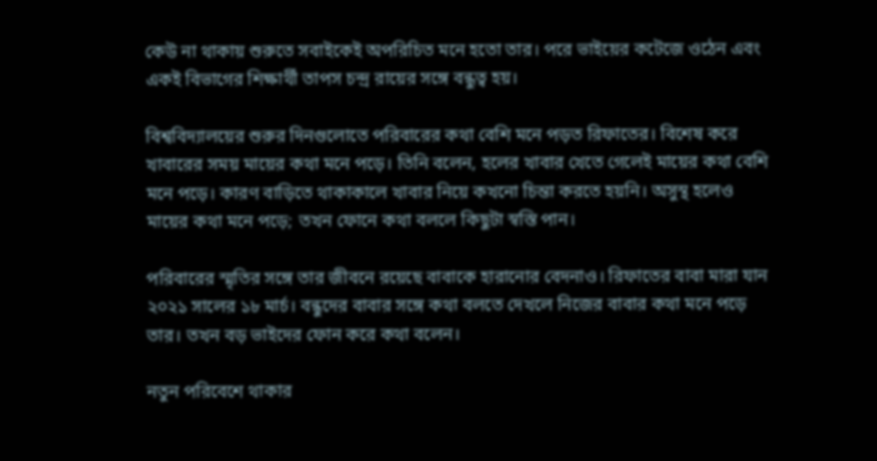কেউ না থাকায় শুরুতে সবাইকেই অপরিচিত মনে হতো তার। পরে ভাইয়ের কটেজে ওঠেন এবং একই বিভাগের শিক্ষার্থী তাপস চন্দ্র রায়ের সঙ্গে বন্ধুত্ব হয়।

বিশ্ববিদ্যালয়ের শুরুর দিনগুলোতে পরিবারের কথা বেশি মনে পড়ত রিফাতের। বিশেষ করে খাবারের সময় মায়ের কথা মনে পড়ে। তিনি বলেন, হলের খাবার খেতে গেলেই মায়ের কথা বেশি মনে পড়ে। কারণ বাড়িতে থাকাকালে খাবার নিয়ে কখনো চিন্তা করতে হয়নি। অসুস্থ হলেও মায়ের কথা মনে পড়ে; তখন ফোনে কথা বললে কিছুটা স্বস্তি পান।

পরিবারের স্মৃতির সঙ্গে তার জীবনে রয়েছে বাবাকে হারানোর বেদনাও। রিফাতের বাবা মারা যান ২০২১ সালের ১৮ মার্চ। বন্ধুদের বাবার সঙ্গে কথা বলতে দেখলে নিজের বাবার কথা মনে পড়ে তার। তখন বড় ভাইদের ফোন করে কথা বলেন।

নতুন পরিবেশে থাকার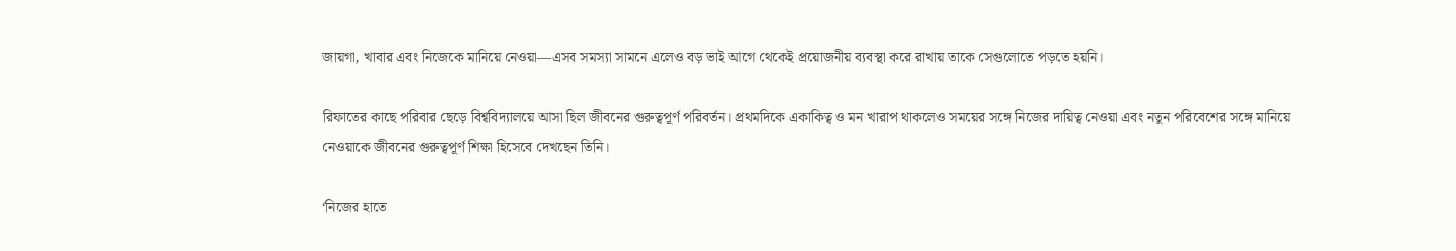জায়গা, খাবার এবং নিজেকে মানিয়ে নেওয়া—এসব সমস্যা সামনে এলেও বড় ভাই আগে থেকেই প্রয়োজনীয় ব্যবস্থা করে রাখায় তাকে সেগুলোতে পড়তে হয়নি।

রিফাতের কাছে পরিবার ছেড়ে বিশ্ববিদ্যালয়ে আসা ছিল জীবনের গুরুত্বপূর্ণ পরিবর্তন। প্রথমদিকে একাকিত্ব ও মন খারাপ থাকলেও সময়ের সঙ্গে নিজের দায়িত্ব নেওয়া এবং নতুন পরিবেশের সঙ্গে মানিয়ে নেওয়াকে জীবনের গুরুত্বপূর্ণ শিক্ষা হিসেবে দেখছেন তিনি।

‘নিজের হাতে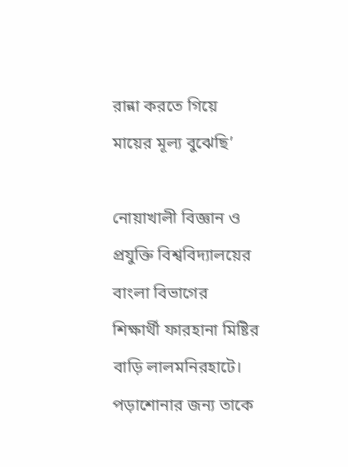রান্না করতে গিয়ে মায়ের মূল্য বুঝেছি’

নোয়াখালী বিজ্ঞান ও প্রযুক্তি বিশ্ববিদ্যালয়ের বাংলা বিভাগের শিক্ষার্থী ফারহানা মিষ্টির বাড়ি লালমনিরহাটে। পড়াশোনার জন্য তাকে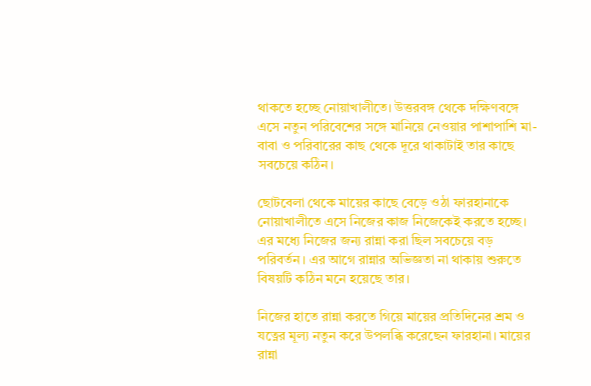থাকতে হচ্ছে নোয়াখালীতে। উত্তরবঙ্গ থেকে দক্ষিণবঙ্গে এসে নতুন পরিবেশের সঙ্গে মানিয়ে নেওয়ার পাশাপাশি মা-বাবা ও পরিবারের কাছ থেকে দূরে থাকাটাই তার কাছে সবচেয়ে কঠিন।

ছোটবেলা থেকে মায়ের কাছে বেড়ে ওঠা ফারহানাকে নোয়াখালীতে এসে নিজের কাজ নিজেকেই করতে হচ্ছে। এর মধ্যে নিজের জন্য রান্না করা ছিল সবচেয়ে বড় পরিবর্তন। এর আগে রান্নার অভিজ্ঞতা না থাকায় শুরুতে বিষয়টি কঠিন মনে হয়েছে তার।

নিজের হাতে রান্না করতে গিয়ে মায়ের প্রতিদিনের শ্রম ও যত্নের মূল্য নতুন করে উপলব্ধি করেছেন ফারহানা। মায়ের রান্না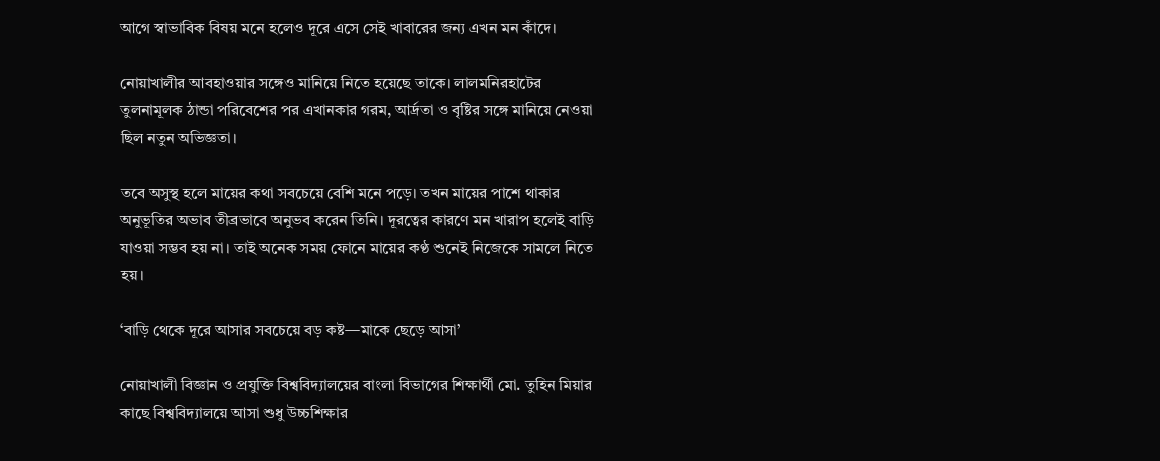আগে স্বাভাবিক বিষয় মনে হলেও দূরে এসে সেই খাবারের জন্য এখন মন কাঁদে।

নোয়াখালীর আবহাওয়ার সঙ্গেও মানিয়ে নিতে হয়েছে তাকে। লালমনিরহাটের তুলনামূলক ঠান্ডা পরিবেশের পর এখানকার গরম, আর্দ্রতা ও বৃষ্টির সঙ্গে মানিয়ে নেওয়া ছিল নতুন অভিজ্ঞতা।

তবে অসুস্থ হলে মায়ের কথা সবচেয়ে বেশি মনে পড়ে। তখন মায়ের পাশে থাকার অনুভূতির অভাব তীব্রভাবে অনুভব করেন তিনি। দূরত্বের কারণে মন খারাপ হলেই বাড়ি যাওয়া সম্ভব হয় না। তাই অনেক সময় ফোনে মায়ের কণ্ঠ শুনেই নিজেকে সামলে নিতে হয়।

‘বাড়ি থেকে দূরে আসার সবচেয়ে বড় কষ্ট—মাকে ছেড়ে আসা’

নোয়াখালী বিজ্ঞান ও প্রযুক্তি বিশ্ববিদ্যালয়ের বাংলা বিভাগের শিক্ষার্থী মো. তুহিন মিয়ার কাছে বিশ্ববিদ্যালয়ে আসা শুধু উচ্চশিক্ষার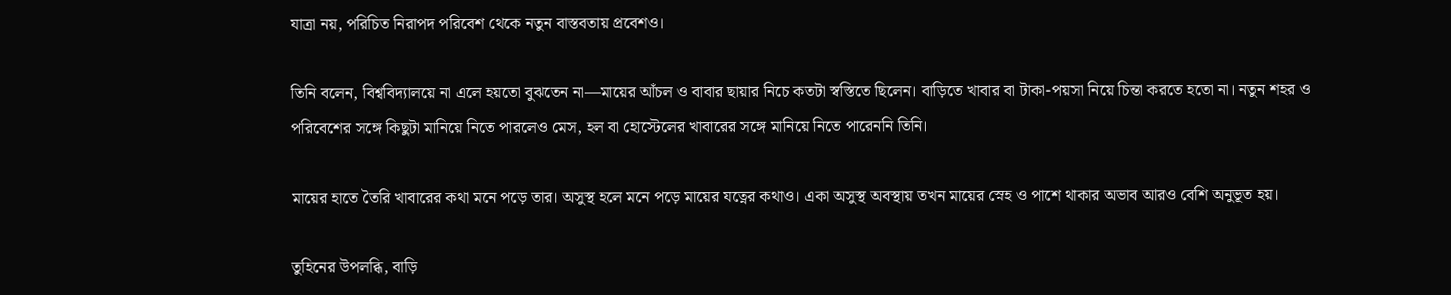যাত্রা নয়, পরিচিত নিরাপদ পরিবেশ থেকে নতুন বাস্তবতায় প্রবেশও।

তিনি বলেন, বিশ্ববিদ্যালয়ে না এলে হয়তো বুঝতেন না—মায়ের আঁচল ও বাবার ছায়ার নিচে কতটা স্বস্তিতে ছিলেন। বাড়িতে খাবার বা টাকা-পয়সা নিয়ে চিন্তা করতে হতো না। নতুন শহর ও পরিবেশের সঙ্গে কিছুটা মানিয়ে নিতে পারলেও মেস, হল বা হোস্টেলের খাবারের সঙ্গে মানিয়ে নিতে পারেননি তিনি।

মায়ের হাতে তৈরি খাবারের কথা মনে পড়ে তার। অসুস্থ হলে মনে পড়ে মায়ের যত্নের কথাও। একা অসুস্থ অবস্থায় তখন মায়ের স্নেহ ও পাশে থাকার অভাব আরও বেশি অনুভূত হয়।

তুহিনের উপলব্ধি, বাড়ি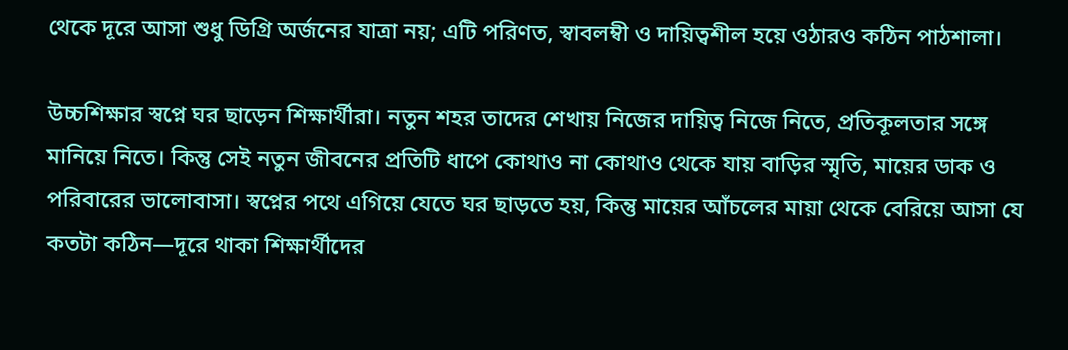থেকে দূরে আসা শুধু ডিগ্রি অর্জনের যাত্রা নয়; এটি পরিণত, স্বাবলম্বী ও দায়িত্বশীল হয়ে ওঠারও কঠিন পাঠশালা।

উচ্চশিক্ষার স্বপ্নে ঘর ছাড়েন শিক্ষার্থীরা। নতুন শহর তাদের শেখায় নিজের দায়িত্ব নিজে নিতে, প্রতিকূলতার সঙ্গে মানিয়ে নিতে। কিন্তু সেই নতুন জীবনের প্রতিটি ধাপে কোথাও না কোথাও থেকে যায় বাড়ির স্মৃতি, মায়ের ডাক ও পরিবারের ভালোবাসা। স্বপ্নের পথে এগিয়ে যেতে ঘর ছাড়তে হয়, কিন্তু মায়ের আঁচলের মায়া থেকে বেরিয়ে আসা যে কতটা কঠিন—দূরে থাকা শিক্ষার্থীদের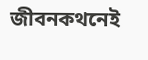জীবনকথনেই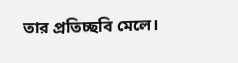তার প্রতিচ্ছবি মেলে।